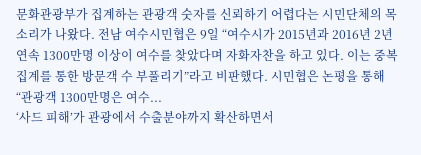문화관광부가 집계하는 관광객 숫자를 신뢰하기 어렵다는 시민단체의 목소리가 나왔다. 전남 여수시민협은 9일 “여수시가 2015년과 2016년 2년 연속 1300만명 이상이 여수를 찾았다며 자화자찬을 하고 있다. 이는 중복 집계를 통한 방문객 수 부풀리기”라고 비판했다. 시민협은 논평을 통해 “관광객 1300만명은 여수...
‘사드 피해’가 관광에서 수출분야까지 확산하면서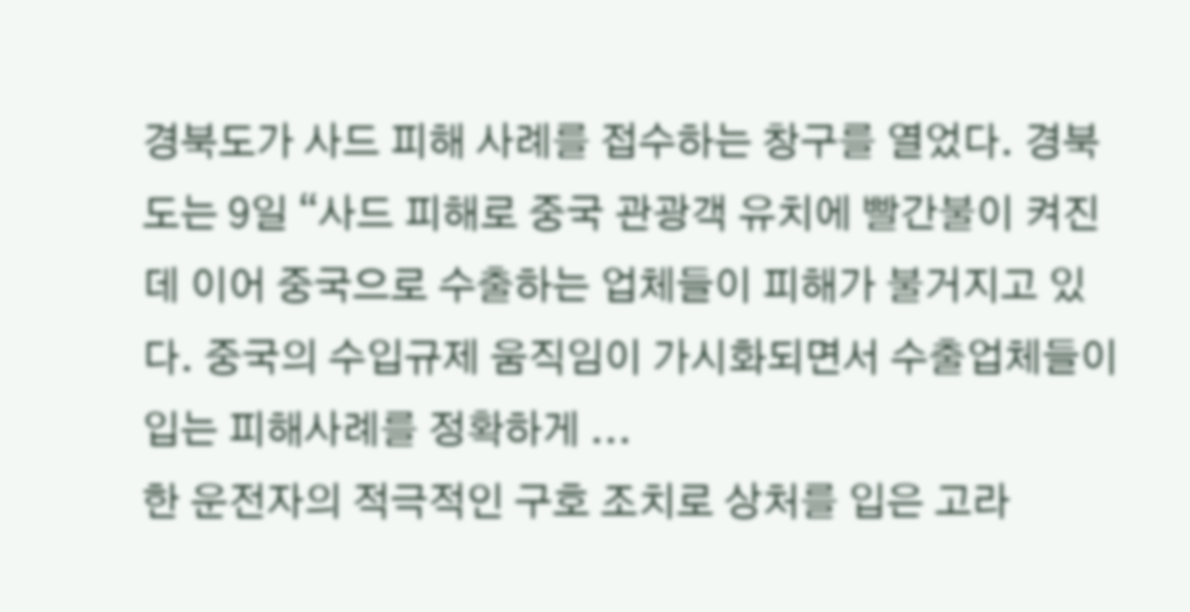경북도가 사드 피해 사례를 접수하는 창구를 열었다. 경북도는 9일 “사드 피해로 중국 관광객 유치에 빨간불이 켜진 데 이어 중국으로 수출하는 업체들이 피해가 불거지고 있다. 중국의 수입규제 움직임이 가시화되면서 수출업체들이 입는 피해사례를 정확하게 ...
한 운전자의 적극적인 구호 조치로 상처를 입은 고라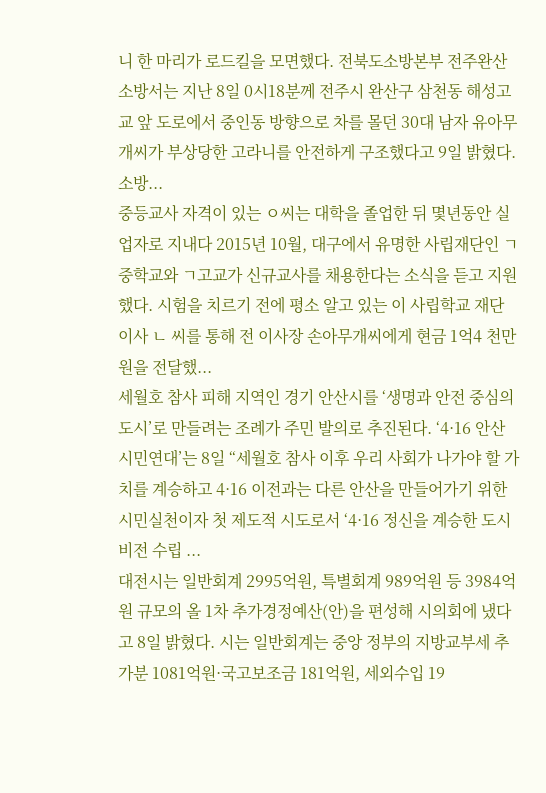니 한 마리가 로드킬을 모면했다. 전북도소방본부 전주완산소방서는 지난 8일 0시18분께 전주시 완산구 삼천동 해성고교 앞 도로에서 중인동 방향으로 차를 몰던 30대 남자 유아무개씨가 부상당한 고라니를 안전하게 구조했다고 9일 밝혔다. 소방...
중등교사 자격이 있는 ㅇ씨는 대학을 졸업한 뒤 몇년동안 실업자로 지내다 2015년 10월, 대구에서 유명한 사립재단인 ㄱ 중학교와 ㄱ고교가 신규교사를 채용한다는 소식을 듣고 지원했다. 시험을 치르기 전에 평소 알고 있는 이 사립학교 재단 이사 ㄴ 씨를 통해 전 이사장 손아무개씨에게 현금 1억4 천만원을 전달했...
세월호 참사 피해 지역인 경기 안산시를 ‘생명과 안전 중심의 도시’로 만들려는 조례가 주민 발의로 추진된다. ‘4·16 안산시민연대’는 8일 “세월호 참사 이후 우리 사회가 나가야 할 가치를 계승하고 4·16 이전과는 다른 안산을 만들어가기 위한 시민실천이자 첫 제도적 시도로서 ‘4·16 정신을 계승한 도시비전 수립 ...
대전시는 일반회계 2995억원, 특별회계 989억원 등 3984억원 규모의 올 1차 추가경정예산(안)을 편성해 시의회에 냈다고 8일 밝혔다. 시는 일반회계는 중앙 정부의 지방교부세 추가분 1081억원·국고보조금 181억원, 세외수입 19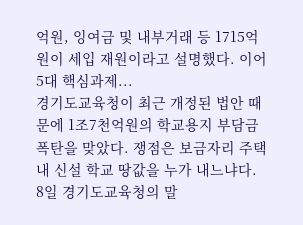억원, 잉여금 및 내부거래 등 1715억원이 세입 재원이라고 설명했다. 이어 5대 핵심과제...
경기도교육청이 최근 개정된 법안 때문에 1조7천억원의 학교용지 부담금 폭탄을 맞았다. 쟁점은 보금자리 주택 내 신설 학교 땅값을 누가 내느냐다. 8일 경기도교육청의 말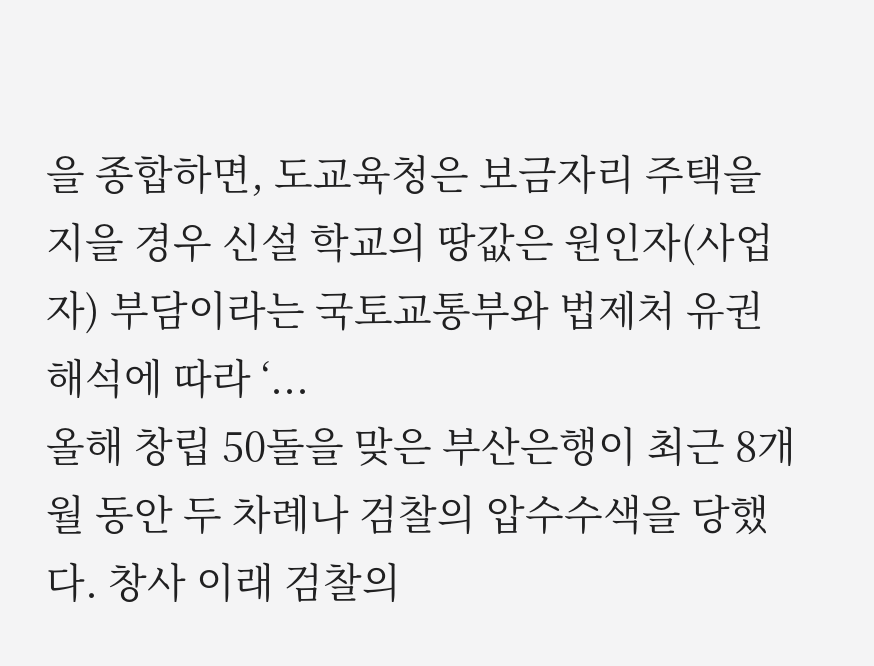을 종합하면, 도교육청은 보금자리 주택을 지을 경우 신설 학교의 땅값은 원인자(사업자) 부담이라는 국토교통부와 법제처 유권해석에 따라 ‘...
올해 창립 50돌을 맞은 부산은행이 최근 8개월 동안 두 차례나 검찰의 압수수색을 당했다. 창사 이래 검찰의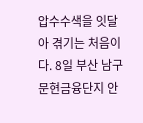압수수색을 잇달아 겪기는 처음이다. 8일 부산 남구 문현금융단지 안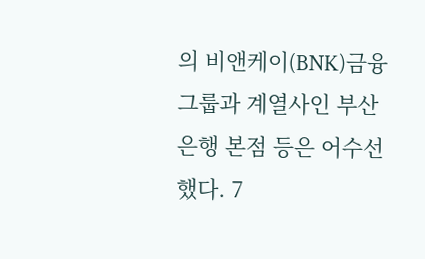의 비앤케이(BNK)금융그룹과 계열사인 부산은행 본점 등은 어수선했다. 7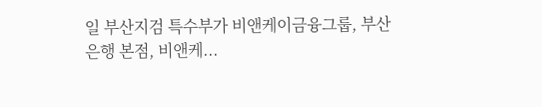일 부산지검 특수부가 비앤케이금융그룹, 부산은행 본점, 비앤케...